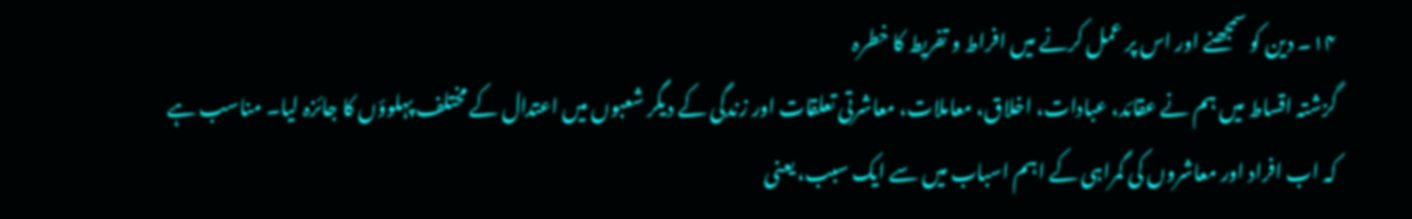۱۴۔ دین کو سمجھنے اور اس پر عمل کرنے میں افراط و تفریط کا خطرہ
گزشتہ اقساط میں ہم نے عقائد، عبادات، اخلاق، معاملات، معاشرتی تعلقات اور زندگی کے دیگر شعبوں میں اعتدال کے مختلف پہلوؤں کا جائزہ لیا۔ مناسب ہے کہ اب افراد اور معاشروں کی گمراہی کے اہم اسباب میں سے ایک سبب، یعنی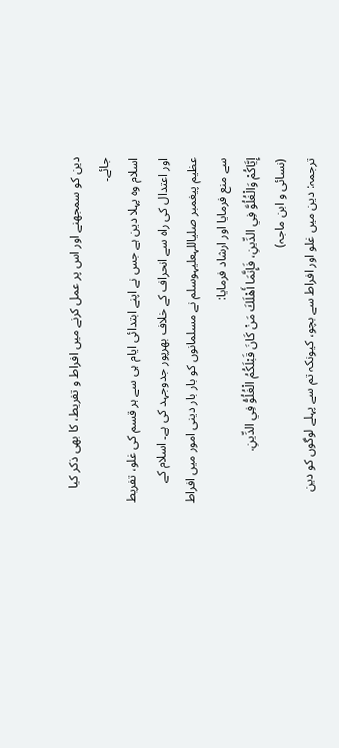دین کو سمجھنے اور اس پر عمل کرنے میں افراط و تفریط، کا بھی ذکر کیا جائے۔
اسلام وہ پہلا دین ہے جس نے اپنے ابتدائی ایام ہی سے ہر قسم کی غلو، تفریط اور اعتدال کی راہ سے انحراف کے خلاف بھرپور جدوجہد کی ہے۔ اسلام کے عظیم پیغمبر صلیاللہعلیہوسلم نے مسلمانوں کو بار بار دینی امور میں افراط سے منع فرمایا اور ارشاد فرمایا:
إِيَّاكُمْ وَالْغُلُوَّ فِي الدِّينِ، فَإِنَّمَا أَهْلَكَ مَنْ كَانَ قَبْلَكُمُ الْغُلُوُّ فِي الدِّينِ.
(نسائی و ابن ماجہ)
ترجمہ: دین میں غلو اور افراط سے بچو، کیونکہ تم سے پہلے لوگوں کو دین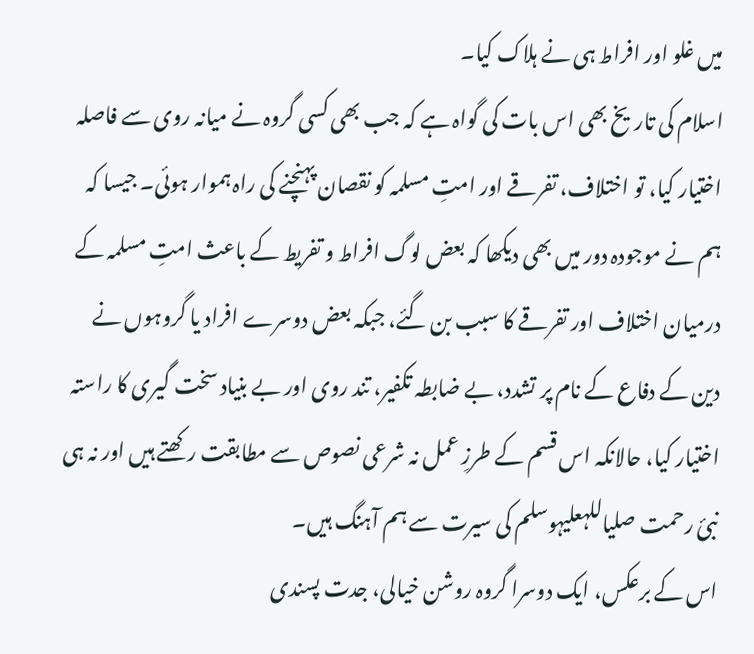میں غلو اور افراط ہی نے ہلاک کیا۔
اسلام کی تاریخ بھی اس بات کی گواہ ہے کہ جب بھی کسی گروہ نے میانہ روی سے فاصلہ اختیار کیا، تو اختلاف، تفرقے اور امتِ مسلمہ کو نقصان پہنچنے کی راہ ہموار ہوئی۔ جیسا کہ ہم نے موجودہ دور میں بھی دیکھا کہ بعض لوگ افراط و تفریط کے باعث امتِ مسلمہ کے درمیان اختلاف اور تفرقے کا سبب بن گئے، جبکہ بعض دوسرے افراد یا گروہوں نے دین کے دفاع کے نام پر تشدد، بے ضابطہ تکفیر، تند روی اور بے بنیاد سخت گیری کا راستہ اختیار کیا، حالانکہ اس قسم کے طرزِ عمل نہ شرعی نصوص سے مطابقت رکھتے ہیں اور نہ ہی نبیٔ رحمت صلیاللہعلیہوسلم کی سیرت سے ہم آہنگ ہیں۔
اس کے برعکس، ایک دوسرا گروہ روشن خیالی، جدت پسندی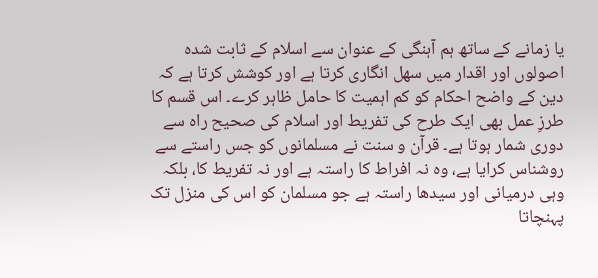یا زمانے کے ساتھ ہم آہنگی کے عنوان سے اسلام کے ثابت شدہ اصولوں اور اقدار میں سهل انگاری کرتا ہے اور کوشش کرتا ہے کہ دین کے واضح احکام کو کم اہمیت کا حامل ظاہر کرے۔ اس قسم کا طرزِ عمل بھی ایک طرح کی تفریط اور اسلام کی صحیح راہ سے دوری شمار ہوتا ہے۔ قرآن و سنت نے مسلمانوں کو جس راستے سے روشناس کرایا ہے، وہ نہ افراط کا راستہ ہے اور نہ تفریط کا، بلکہ وہی درمیانی اور سیدھا راستہ ہے جو مسلمان کو اس کی منزل تک پہنچاتا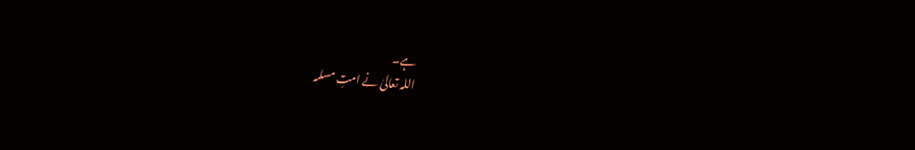ہے۔
اللہ تعالیٰ نے امتِ مسلمہ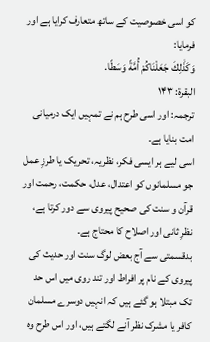کو اسی خصوصیت کے ساتھ متعارف کرایا ہے اور فرمایا:
وَكَذَٰلِكَ جَعَلْنَاكُمْ أُمَّةً وَسَطًا.
البقرة: ۱۴۳
ترجمہ: اور اسی طرح ہم نے تمہیں ایک درمیانی امت بنایا ہے۔
اسی لیے ہر ایسی فکر، نظریہ، تحریک یا طرزِ عمل جو مسلمانوں کو اعتدال، عدل، حکمت، رحمت اور قرآن و سنت کی صحیح پیروی سے دور کرتا ہے، نظرِ ثانی اور اصلاح کا محتاج ہے۔
بدقسمتی سے آج بعض لوگ سنت اور حدیث کی پیروی کے نام پر افراط اور تند روی میں اس حد تک مبتلا ہو گئے ہیں کہ انہیں دوسرے مسلمان کافر یا مشرک نظر آنے لگتے ہیں، اور اس طرح وہ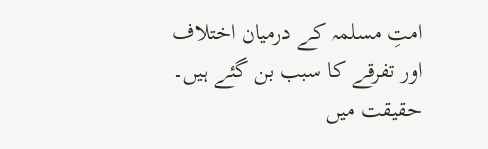امتِ مسلمہ کے درمیان اختلاف اور تفرقے کا سبب بن گئے ہیں۔ حقیقت میں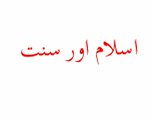اسلام اور سنت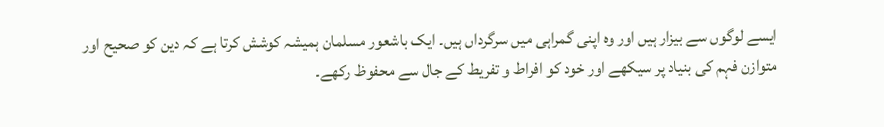ایسے لوگوں سے بیزار ہیں اور وہ اپنی گمراہی میں سرگرداں ہیں۔ ایک باشعور مسلمان ہمیشہ کوشش کرتا ہے کہ دین کو صحیح اور متوازن فہم کی بنیاد پر سیکھے اور خود کو افراط و تفریط کے جال سے محفوظ رکھے۔